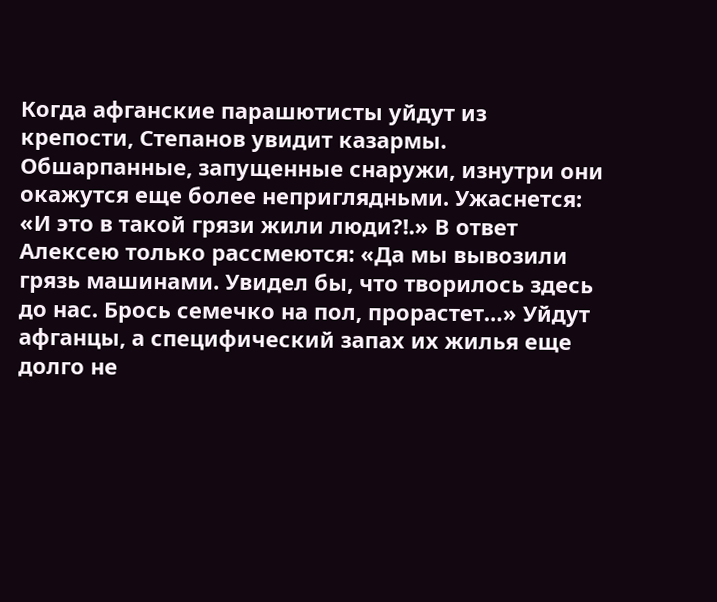Когда афганские парашютисты уйдут из крепости, Степанов увидит казармы. Обшарпанные, запущенные снаружи, изнутри они окажутся еще более неприглядньми. Ужаснется: «И это в такой грязи жили люди?!.» В ответ Алексею только рассмеются: «Да мы вывозили грязь машинами. Увидел бы, что творилось здесь до нас. Брось семечко на пол, прорастет…» Уйдут афганцы, а специфический запах их жилья еще долго не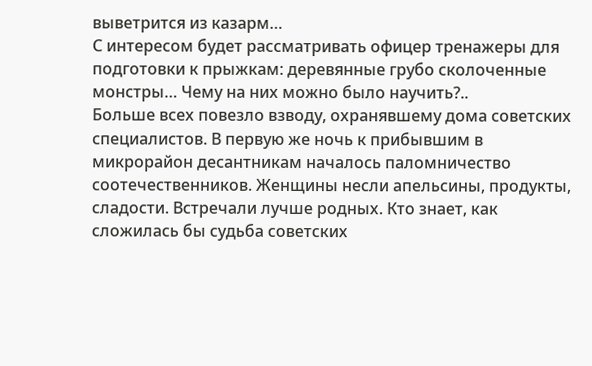выветрится из казарм…
С интересом будет рассматривать офицер тренажеры для подготовки к прыжкам: деревянные грубо сколоченные монстры… Чему на них можно было научить?..
Больше всех повезло взводу, охранявшему дома советских специалистов. В первую же ночь к прибывшим в микрорайон десантникам началось паломничество соотечественников. Женщины несли апельсины, продукты, сладости. Встречали лучше родных. Кто знает, как сложилась бы судьба советских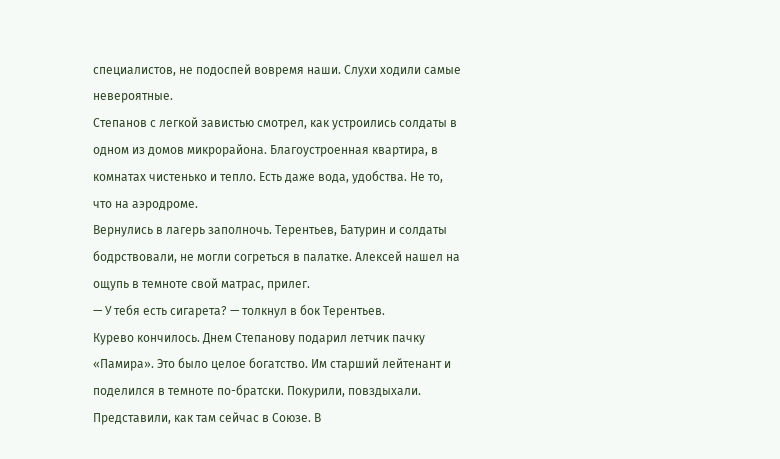специалистов, не подоспей вовремя наши. Слухи ходили самые невероятные.
Степанов с легкой завистью смотрел, как устроились солдаты в одном из домов микрорайона. Благоустроенная квартира, в комнатах чистенько и тепло. Есть даже вода, удобства. Не то, что на аэродроме.
Вернулись в лагерь заполночь. Терентьев, Батурин и солдаты бодрствовали, не могли согреться в палатке. Алексей нашел на ощупь в темноте свой матрас, прилег.
— У тебя есть сигарета? — толкнул в бок Терентьев.
Курево кончилось. Днем Степанову подарил летчик пачку «Памира». Это было целое богатство. Им старший лейтенант и поделился в темноте по-братски. Покурили, повздыхали. Представили, как там сейчас в Союзе. В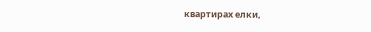квартирах елки,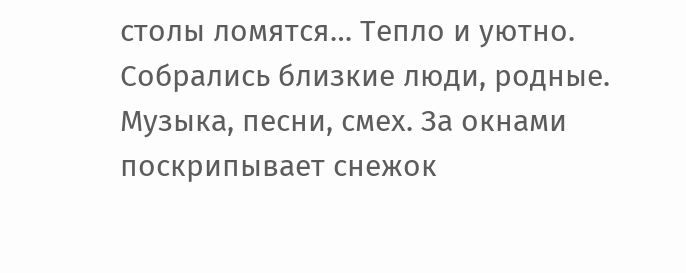столы ломятся… Тепло и уютно. Собрались близкие люди, родные. Музыка, песни, смех. За окнами поскрипывает снежок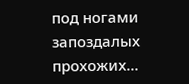под ногами запоздалых прохожих…